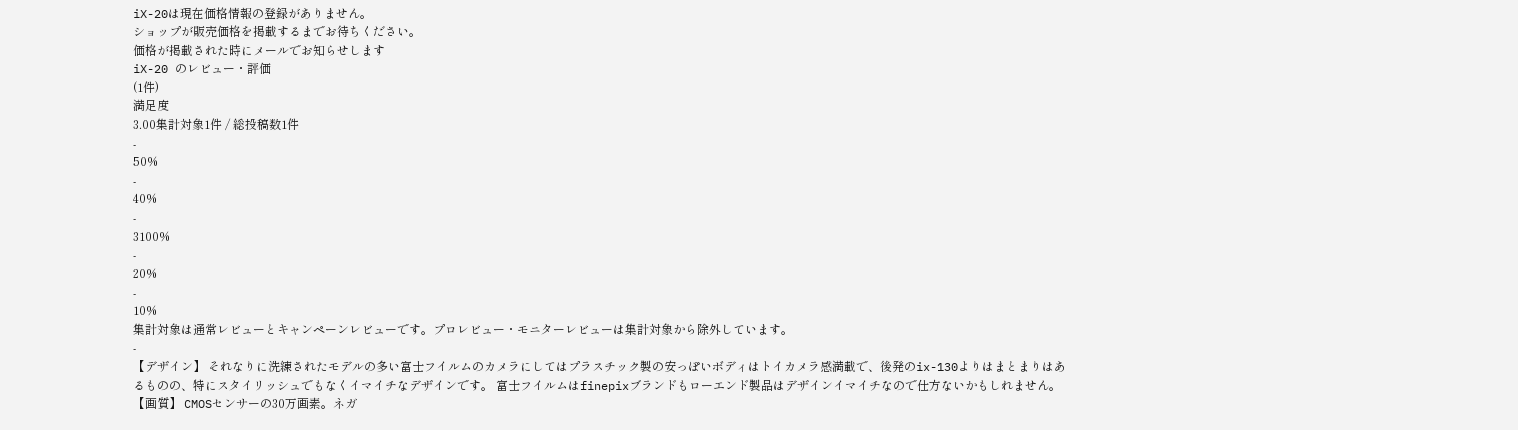iX-20は現在価格情報の登録がありません。
ショップが販売価格を掲載するまでお待ちください。
価格が掲載された時にメールでお知らせします
iX-20 のレビュー・評価
(1件)
満足度
3.00集計対象1件 / 総投稿数1件
-
50%
-
40%
-
3100%
-
20%
-
10%
集計対象は通常レビューとキャンペーンレビューです。プロレビュー・モニターレビューは集計対象から除外しています。
-
【デザイン】 それなりに洗練されたモデルの多い富士フイルムのカメラにしてはプラスチック製の安っぽいボディはトイカメラ感満載で、後発のix-130よりはまとまりはあるものの、特にスタイリッシュでもなくイマイチなデザインです。 富士フイルムはfinepixブランドもローエンド製品はデザインイマイチなので仕方ないかもしれません。 【画質】 CMOSセンサーの30万画素。ネガ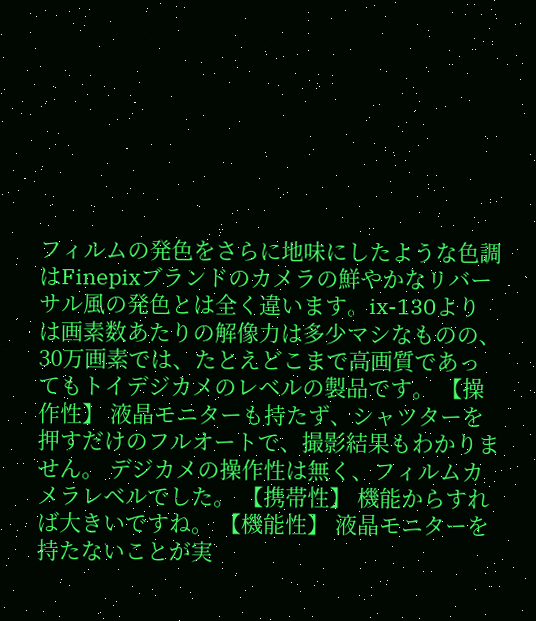フィルムの発色をさらに地味にしたような色調はFinepixブランドのカメラの鮮やかなリバーサル風の発色とは全く違います。ix-130よりは画素数あたりの解像力は多少マシなものの、30万画素では、たとえどこまで高画質であってもトイデジカメのレベルの製品です。 【操作性】 液晶モニターも持たず、シャツターを押すだけのフルオートで、撮影結果もわかりません。 デジカメの操作性は無く、フィルムカメラレベルでした。 【携帯性】 機能からすれば大きいですね。 【機能性】 液晶モニターを持たないことが実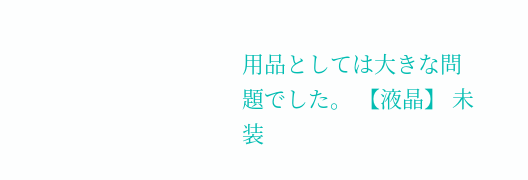用品としては大きな問題でした。 【液晶】 未装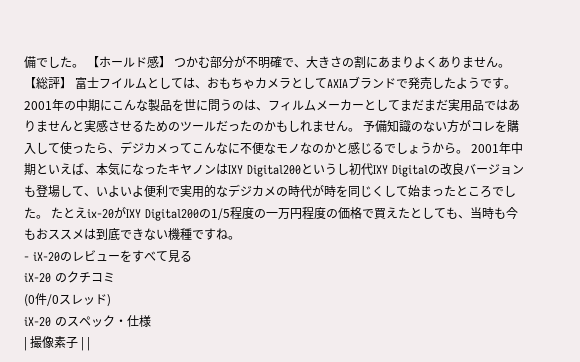備でした。 【ホールド感】 つかむ部分が不明確で、大きさの割にあまりよくありません。 【総評】 富士フイルムとしては、おもちゃカメラとしてAXIAブランドで発売したようです。 2001年の中期にこんな製品を世に問うのは、フィルムメーカーとしてまだまだ実用品ではありませんと実感させるためのツールだったのかもしれません。 予備知識のない方がコレを購入して使ったら、デジカメってこんなに不便なモノなのかと感じるでしょうから。 2001年中期といえば、本気になったキヤノンはIXY Digital200というし初代IXY Digitalの改良バージョンも登場して、いよいよ便利で実用的なデジカメの時代が時を同じくして始まったところでした。 たとえix-20がIXY Digital200の1/5程度の一万円程度の価格で買えたとしても、当時も今もおススメは到底できない機種ですね。
- iX-20のレビューをすべて見る
iX-20 のクチコミ
(0件/0スレッド)
iX-20 のスペック・仕様
| 撮像素子 | |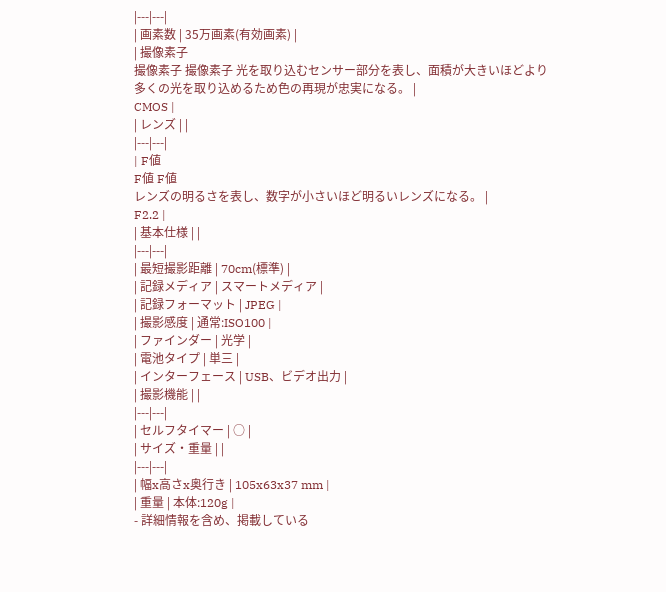|---|---|
| 画素数 | 35万画素(有効画素) |
| 撮像素子
撮像素子 撮像素子 光を取り込むセンサー部分を表し、面積が大きいほどより多くの光を取り込めるため色の再現が忠実になる。 |
CMOS |
| レンズ | |
|---|---|
| F値
F値 F値
レンズの明るさを表し、数字が小さいほど明るいレンズになる。 |
F2.2 |
| 基本仕様 | |
|---|---|
| 最短撮影距離 | 70cm(標準) |
| 記録メディア | スマートメディア |
| 記録フォーマット | JPEG |
| 撮影感度 | 通常:ISO100 |
| ファインダー | 光学 |
| 電池タイプ | 単三 |
| インターフェース | USB、ビデオ出力 |
| 撮影機能 | |
|---|---|
| セルフタイマー | ○ |
| サイズ・重量 | |
|---|---|
| 幅x高さx奥行き | 105x63x37 mm |
| 重量 | 本体:120g |
- 詳細情報を含め、掲載している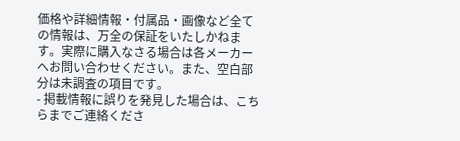価格や詳細情報・付属品・画像など全ての情報は、万全の保証をいたしかねます。実際に購入なさる場合は各メーカーへお問い合わせください。また、空白部分は未調査の項目です。
- 掲載情報に誤りを発見した場合は、こちらまでご連絡くださ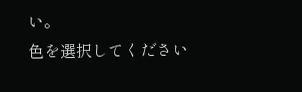い。
色を選択してください